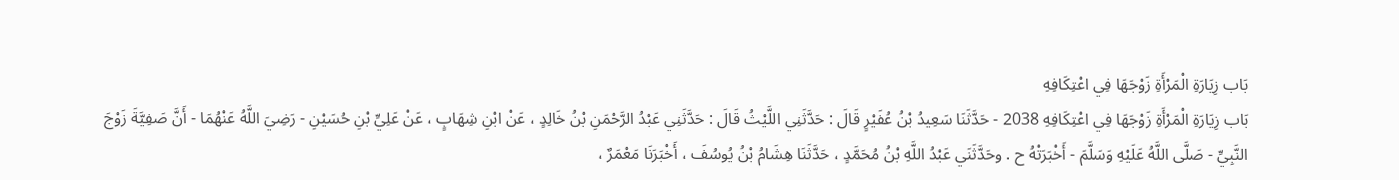بَاب زِيَارَةِ الْمَرْأَةِ زَوْجَهَا فِي اعْتِكَافِهِ
بَاب زِيَارَةِ الْمَرْأَةِ زَوْجَهَا فِي اعْتِكَافِهِ 2038 - حَدَّثَنَا سَعِيدُ بْنُ عُفَيْرٍ قَالَ : حَدَّثَنِي اللَّيْثُ قَالَ : حَدَّثَنِي عَبْدُ الرَّحْمَنِ بْنُ خَالِدٍ ، عَنْ ابْنِ شِهَابٍ ، عَنْ عَلِيِّ بْنِ حُسَيْنِ - رَضِيَ اللَّهُ عَنْهُمَا - أَنَّ صَفِيَّةَ زَوْجَ النَّبِيِّ - صَلَّى اللَّهُ عَلَيْهِ وَسَلَّمَ - أَخْبَرَتْهُ ح . وحَدَّثَنَي عَبْدُ اللَّهِ بْنُ مُحَمَّدٍ ، حَدَّثَنَا هِشَامُ بْنُ يُوسُفَ ، أَخْبَرَنَا مَعْمَرٌ ،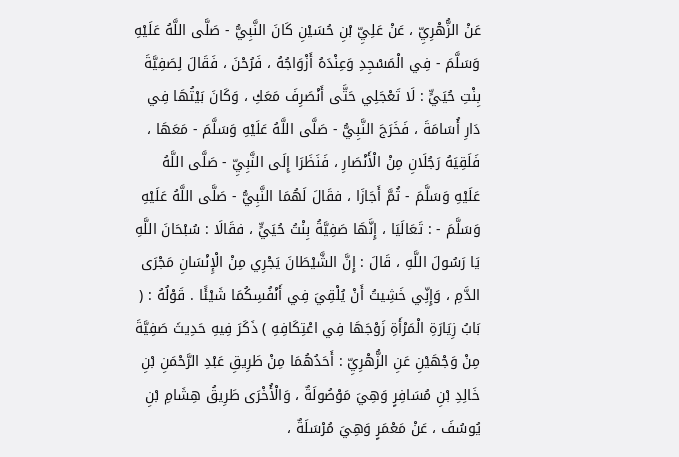عَنْ الزُّهْرِيِّ ، عَنْ عَلِيِّ بْنِ حُسَيْنِ كَانَ النَّبِيُّ - صَلَّى اللَّهُ عَلَيْهِ وَسَلَّمَ - فِي الْمَسْجِدِ وَعِنْدَهُ أَزْوَاجُهُ ، فَرُحْنَ ، فَقَالَ لِصَفِيَّةَ بِنْتِ حُيَيٍّ : لَا تَعْجَلِي حَتَّى أَنْصَرِفَ مَعَكِ ، وَكَانَ بَيْتُهَا فِي دَارِ أُسَامَةَ ، فَخَرَجَ النَّبِيُّ - صَلَّى اللَّهُ عَلَيْهِ وَسَلَّمَ - مَعَهَا ، فَلَقِيَهُ رَجُلَانِ مِنْ الْأَنْصَارِ ، فَنَظَرَا إِلَى النَّبِيِّ - صَلَّى اللَّهُ عَلَيْهِ وَسَلَّمَ - ثُمَّ أَجَازَا ، فقَالَ لَهُمَا النَّبِيُّ - صَلَّى اللَّهُ عَلَيْهِ وَسَلَّمَ - : تَعَالَيَا ، إِنَّهَا صَفِيَّةُ بِنْتُ حُيَيٍّ ، فقَالَا : سُبْحَانَ اللَّهِ يَا رَسُولَ اللَّهِ ، قَالَ : إِنَّ الشَّيْطَانَ يَجْرِي مِنْ الْإِنْسَانِ مَجْرَى الدَّمِ ، وَإِنِّي خَشِيتُ أَنْ يُلْقِيَ فِي أَنْفُسِكُمَا شَيْئًا . قَوْلُهُ : ( بَابُ زِيَارَةِ الْمَرْأَةِ زَوْجَهَا فِي اعْتِكَافِهِ ) ذَكَرَ فِيهِ حَدِيثَ صَفِيَّةَ مِنْ وَجْهَيْنِ عَنِ الزُّهْرِيِّ : أَحَدُهُمَا مِنْ طَرِيقِ عَبْدِ الرَّحْمَنِ بْنِ خَالِدِ بْنِ مُسَافِرٍ وَهِيَ مَوْصُولَةٌ ، وَالْأُخْرَى طَرِيقُ هِشَامِ بْنِ يُوسُفَ ، عَنْ مَعْمَرٍ وَهِيَ مُرْسَلَةٌ ،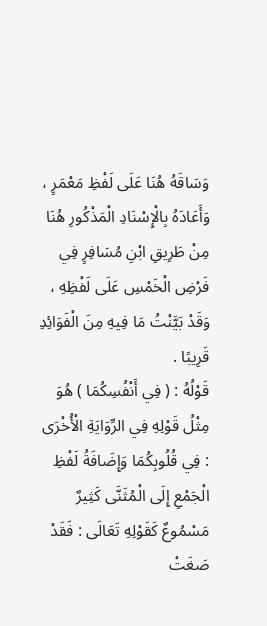وَسَاقَهُ هُنَا عَلَى لَفْظِ مَعْمَرٍ ، وَأَعَادَهُ بِالْإِسْنَادِ الْمَذْكُورِ هُنَا مِنْ طَرِيقِ ابْنِ مُسَافِرٍ فِي فَرْضِ الْخَمْسِ عَلَى لَفْظِهِ ، وَقَدْ بَيَّنْتُ مَا فِيهِ مِنَ الْفَوَائِدِ قَرِيبًا .
قَوْلُهُ : ( فِي أَنْفُسِكُمَا ) هُوَ مِثْلُ قَوْلِهِ فِي الرِّوَايَةِ الْأُخْرَى : فِي قُلُوبِكُمَا وَإِضَافَةُ لَفْظِ الْجَمْعِ إِلَى الْمُثَنَّى كَثِيرٌ مَسْمُوعٌ كَقَوْلِهِ تَعَالَى : فَقَدْ صَغَتْ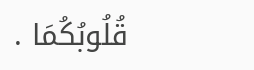قُلُوبُكُمَا .